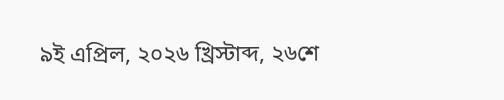৯ই এপ্রিল, ২০২৬ খ্রিস্টাব্দ, ২৬শে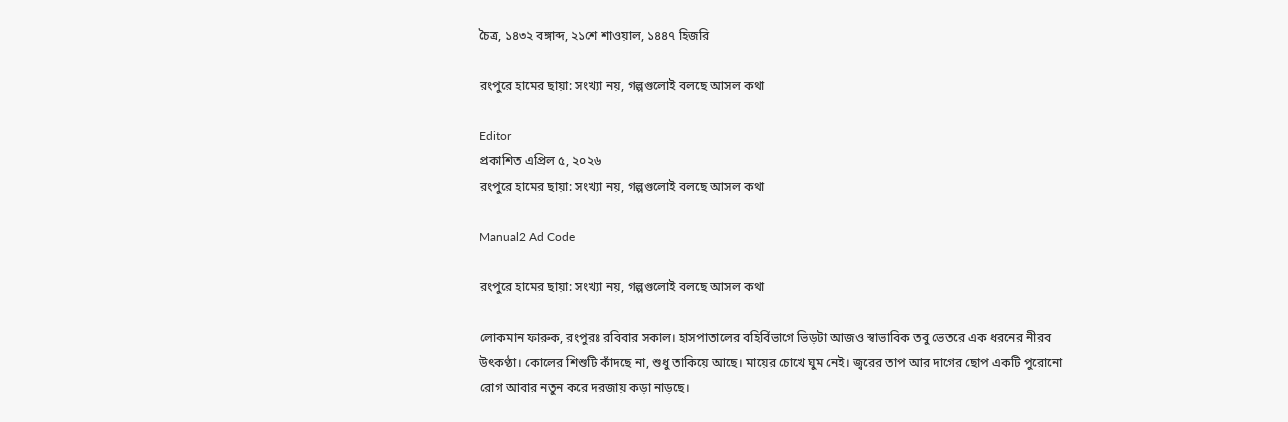চৈত্র, ১৪৩২ বঙ্গাব্দ, ২১শে শাওয়াল, ১৪৪৭ হিজরি

রংপুরে হামের ছায়া: সংখ্যা নয়, গল্পগুলোই বলছে আসল কথা

Editor
প্রকাশিত এপ্রিল ৫, ২০২৬
রংপুরে হামের ছায়া: সংখ্যা নয়, গল্পগুলোই বলছে আসল কথা

Manual2 Ad Code

রংপুরে হামের ছায়া: সংখ্যা নয়, গল্পগুলোই বলছে আসল কথা

লোকমান ফারুক, রংপুরঃ রবিবার সকাল। হাসপাতালের বহির্বিভাগে ভিড়টা আজও স্বাভাবিক তবু ভেতরে এক ধরনের নীরব উৎকণ্ঠা। কোলের শিশুটি কাঁদছে না, শুধু তাকিয়ে আছে। মায়ের চোখে ঘুম নেই। জ্বরের তাপ আর দাগের ছোপ একটি পুরোনো রোগ আবার নতুন করে দরজায় কড়া নাড়ছে।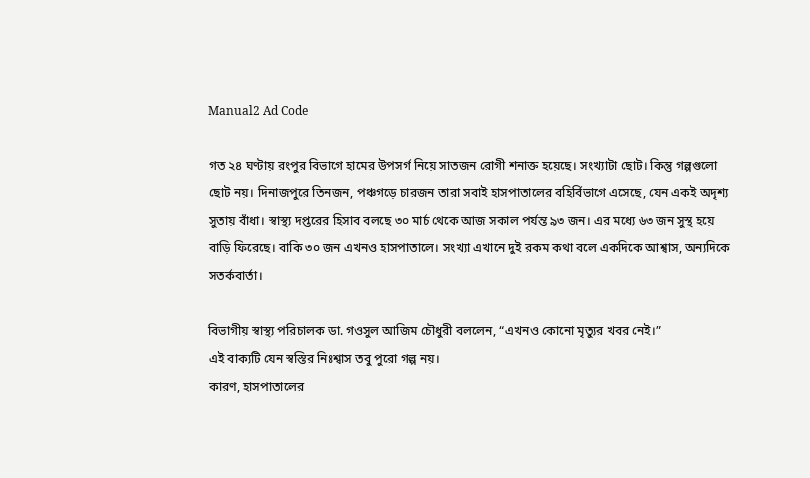Manual2 Ad Code

গত ২৪ ঘণ্টায় রংপুর বিভাগে হামের উপসর্গ নিয়ে সাতজন রোগী শনাক্ত হয়েছে। সংখ্যাটা ছোট। কিন্তু গল্পগুলো ছোট নয়। দিনাজপুরে তিনজন, পঞ্চগড়ে চারজন তারা সবাই হাসপাতালের বহির্বিভাগে এসেছে, যেন একই অদৃশ্য সুতায় বাঁধা। স্বাস্থ্য দপ্তরের হিসাব বলছে ৩০ মার্চ থেকে আজ সকাল পর্যন্ত ৯৩ জন। এর মধ্যে ৬৩ জন সুস্থ হয়ে বাড়ি ফিরেছে। বাকি ৩০ জন এখনও হাসপাতালে। সংখ্যা এখানে দুই রকম কথা বলে একদিকে আশ্বাস, অন্যদিকে সতর্কবার্তা।

বিভাগীয় স্বাস্থ্য পরিচালক ডা. গওসুল আজিম চৌধুরী বললেন, “এখনও কোনো মৃত্যুর খবর নেই।”
এই বাক্যটি যেন স্বস্তির নিঃশ্বাস তবু পুরো গল্প নয়।
কারণ, হাসপাতালের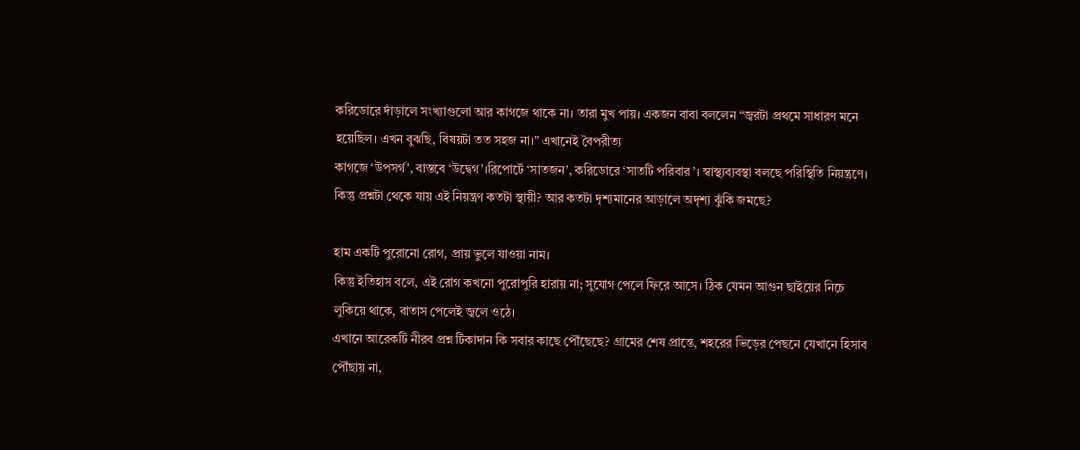করিডোরে দাঁড়ালে সংখ্যাগুলো আর কাগজে থাকে না। তারা মুখ পায়। একজন বাবা বললেন “জ্বরটা প্রথমে সাধারণ মনে হয়েছিল। এখন বুঝছি, বিষয়টা তত সহজ না।” এখানেই বৈপরীত্য
কাগজে ‘উপসর্গ’, বাস্তবে ‘উদ্বেগ’।রিপোর্টে ‘সাতজন’, করিডোরে ‘সাতটি পরিবার’। স্বাস্থ্যব্যবস্থা বলছে পরিস্থিতি নিয়ন্ত্রণে। কিন্তু প্রশ্নটা থেকে যায় এই নিয়ন্ত্রণ কতটা স্থায়ী? আর কতটা দৃশ্যমানের আড়ালে অদৃশ্য ঝুঁকি জমছে?

হাম একটি পুরোনো রোগ, প্রায় ভুলে যাওয়া নাম।
কিন্তু ইতিহাস বলে, এই রোগ কখনো পুরোপুরি হারায় না; সুযোগ পেলে ফিরে আসে। ঠিক যেমন আগুন ছাইয়ের নিচে লুকিয়ে থাকে, বাতাস পেলেই জ্বলে ওঠে।
এখানে আরেকটি নীরব প্রশ্ন টিকাদান কি সবার কাছে পৌঁছেছে? গ্রামের শেষ প্রান্তে, শহরের ভিড়ের পেছনে যেখানে হিসাব পৌঁছায় না,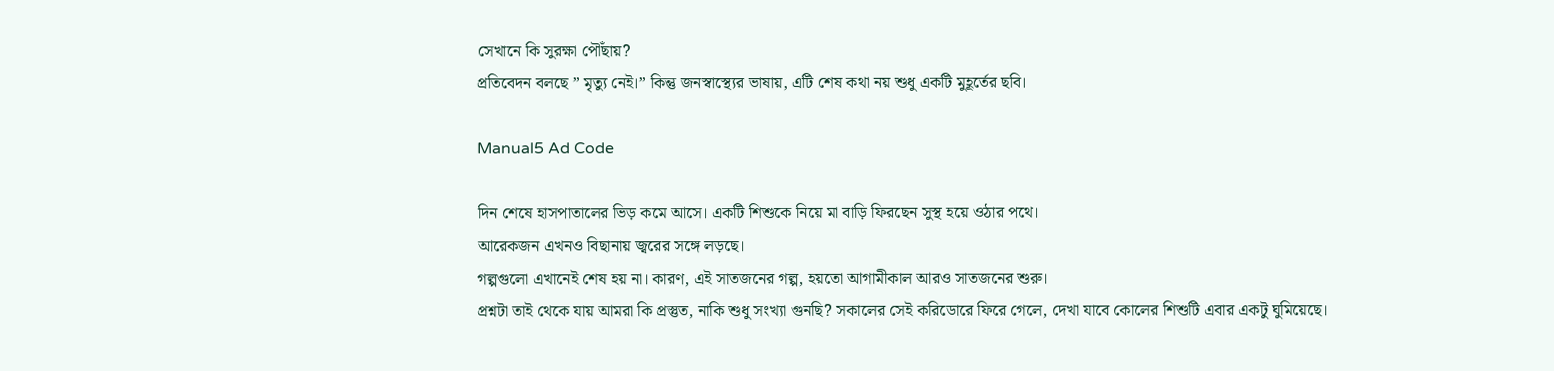সেখানে কি সুরক্ষা পৌঁছায়?
প্রতিবেদন বলছে ” মৃত্যু নেই।” কিন্তু জনস্বাস্থ্যের ভাষায়, এটি শেষ কথা নয় শুধু একটি মুহূর্তের ছবি।

Manual5 Ad Code

দিন শেষে হাসপাতালের ভিড় কমে আসে। একটি শিশুকে নিয়ে মা বাড়ি ফিরছেন সুস্থ হয়ে ওঠার পথে।
আরেকজন এখনও বিছানায় জ্বরের সঙ্গে লড়ছে।
গল্পগুলো এখানেই শেষ হয় না। কারণ, এই সাতজনের গল্প, হয়তো আগামীকাল আরও সাতজনের শুরু।
প্রশ্নটা তাই থেকে যায় আমরা কি প্রস্তুত, নাকি শুধু সংখ্যা গুনছি? সকালের সেই করিডোরে ফিরে গেলে, দেখা যাবে কোলের শিশুটি এবার একটু ঘুমিয়েছে।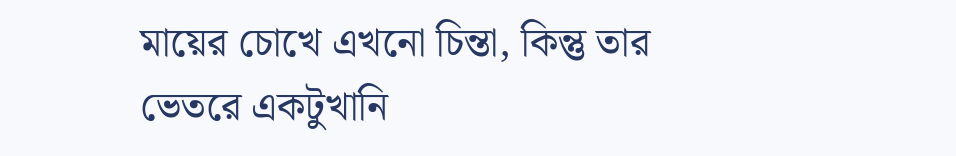মায়ের চোখে এখনো চিন্তা, কিন্তু তার ভেতরে একটুখানি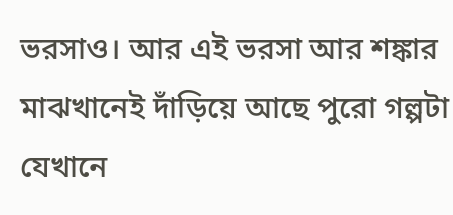ভরসাও। আর এই ভরসা আর শঙ্কার মাঝখানেই দাঁড়িয়ে আছে পুরো গল্পটা যেখানে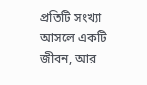প্রতিটি সংখ্যা আসলে একটি জীবন, আর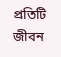প্রতিটি জীবন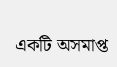একটি অসমাপ্ত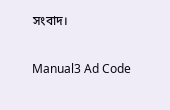সংবাদ।

Manual3 Ad Code